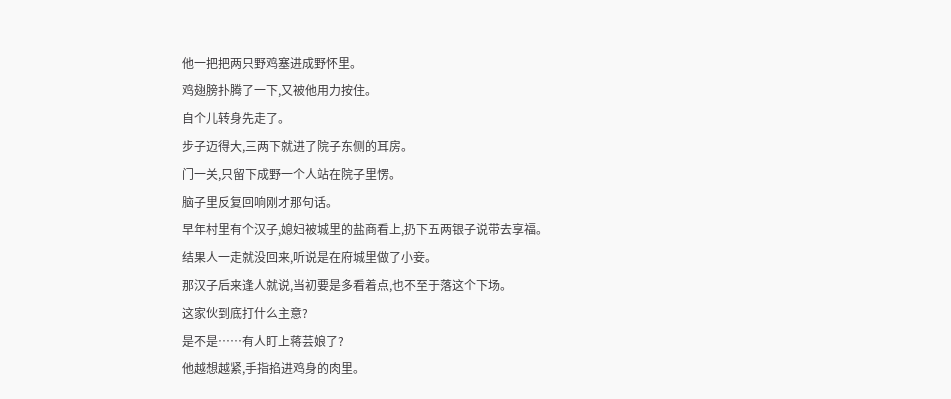他一把把两只野鸡塞进成野怀里。
鸡翅膀扑腾了一下,又被他用力按住。
自个儿转身先走了。
步子迈得大,三两下就进了院子东侧的耳房。
门一关,只留下成野一个人站在院子里愣。
脑子里反复回响刚才那句话。
早年村里有个汉子,媳妇被城里的盐商看上,扔下五两银子说带去享福。
结果人一走就没回来,听说是在府城里做了小妾。
那汉子后来逢人就说,当初要是多看着点,也不至于落这个下场。
这家伙到底打什么主意?
是不是……有人盯上蒋芸娘了?
他越想越紧,手指掐进鸡身的肉里。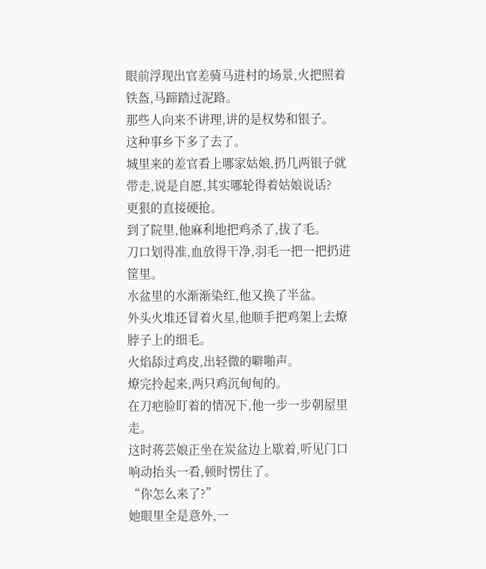眼前浮现出官差骑马进村的场景,火把照着铁盔,马蹄踏过泥路。
那些人向来不讲理,讲的是权势和银子。
这种事乡下多了去了。
城里来的差官看上哪家姑娘,扔几两银子就带走,说是自愿,其实哪轮得着姑娘说话?
更狠的直接硬抢。
到了院里,他麻利地把鸡杀了,拔了毛。
刀口划得准,血放得干净,羽毛一把一把扔进筐里。
水盆里的水渐渐染红,他又换了半盆。
外头火堆还冒着火星,他顺手把鸡架上去燎脖子上的细毛。
火焰舔过鸡皮,出轻微的噼啪声。
燎完拎起来,两只鸡沉甸甸的。
在刀疤脸盯着的情况下,他一步一步朝屋里走。
这时蒋芸娘正坐在炭盆边上歇着,听见门口响动抬头一看,顿时愣住了。
“你怎么来了?”
她眼里全是意外,一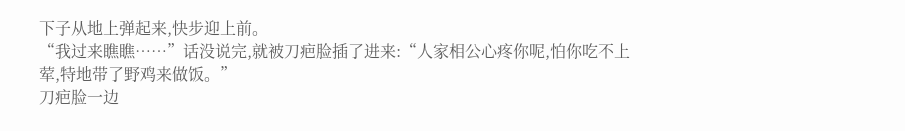下子从地上弹起来,快步迎上前。
“我过来瞧瞧……”话没说完,就被刀疤脸插了进来:“人家相公心疼你呢,怕你吃不上荤,特地带了野鸡来做饭。”
刀疤脸一边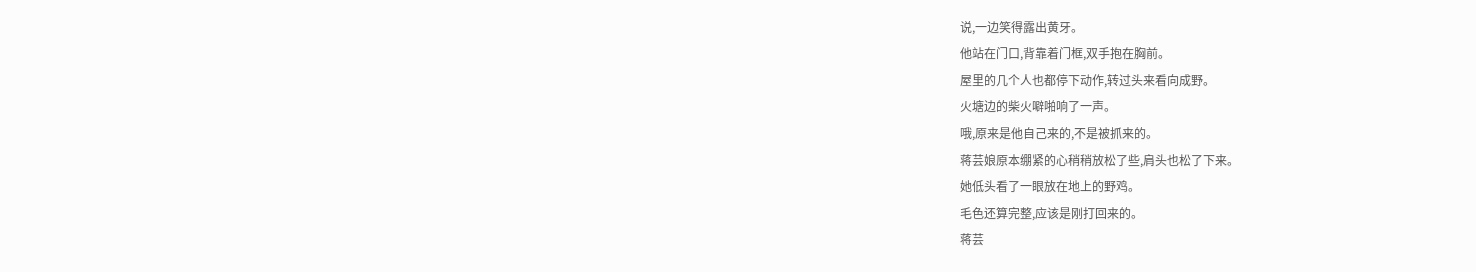说,一边笑得露出黄牙。
他站在门口,背靠着门框,双手抱在胸前。
屋里的几个人也都停下动作,转过头来看向成野。
火塘边的柴火噼啪响了一声。
哦,原来是他自己来的,不是被抓来的。
蒋芸娘原本绷紧的心稍稍放松了些,肩头也松了下来。
她低头看了一眼放在地上的野鸡。
毛色还算完整,应该是刚打回来的。
蒋芸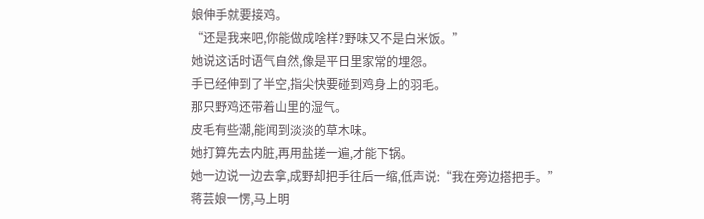娘伸手就要接鸡。
“还是我来吧,你能做成啥样?野味又不是白米饭。”
她说这话时语气自然,像是平日里家常的埋怨。
手已经伸到了半空,指尖快要碰到鸡身上的羽毛。
那只野鸡还带着山里的湿气。
皮毛有些潮,能闻到淡淡的草木味。
她打算先去内脏,再用盐搓一遍,才能下锅。
她一边说一边去拿,成野却把手往后一缩,低声说:“我在旁边搭把手。”
蒋芸娘一愣,马上明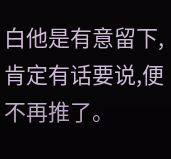白他是有意留下,肯定有话要说,便不再推了。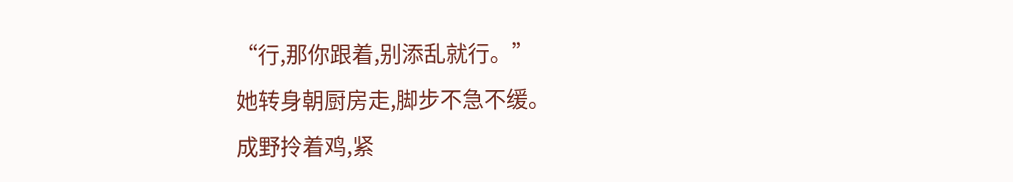“行,那你跟着,别添乱就行。”
她转身朝厨房走,脚步不急不缓。
成野拎着鸡,紧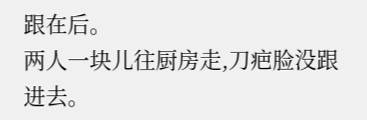跟在后。
两人一块儿往厨房走,刀疤脸没跟进去。